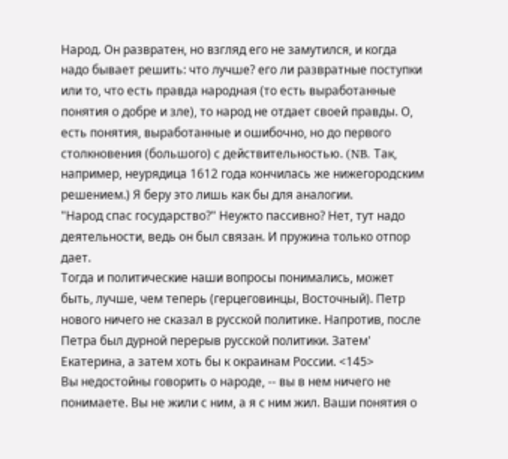Народ. Он развратен, но взгляд его не замутился, и когда надо бывает решить: что лучше? его ли развратные поступки или то, что есть правда народная (то есть выработанные понятия о добре и зле), то народ не отдает своей правды. О, есть понятия, выработанные и ошибочно, но до первого столкновения (большого) с действительностью. (NB. Так, например, неурядица 1612 года кончилась же нижегородским решением.) Я беру это лишь как бы для аналогии.
"Народ спас государство?" Неужто пассивно? Нет, тут надо деятельности, ведь он был связан. И пружина только отпор дает.
Тогда и политические наши вопросы понимались, может быть, лучше, чем теперь (герцеговинцы, Восточный). Петр нового ничего не сказал в русской политике. Напротив, после Петра был дурной перерыв русской политики. Затем' Екатерина, а затем хоть бы к окраинам России. <145>
Вы недостойны говорить о народе, -- вы в нем ничего не понимаете. Вы не жили с ним, а я с ним жил. Ваши понятия о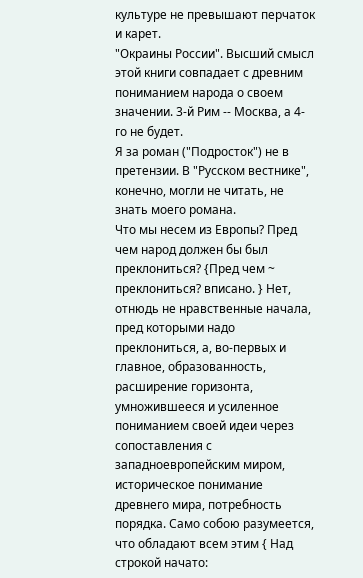культуре не превышают перчаток и карет.
"Окраины России". Высший смысл этой книги совпадает с древним пониманием народа о своем значении. 3-й Рим -- Москва, а 4-го не будет.
Я за роман ("Подросток") не в претензии. В "Русском вестнике", конечно, могли не читать, не знать моего романа.
Что мы несем из Европы? Пред чем народ должен бы был преклониться? {Пред чем ~ преклониться? вписано. } Нет, отнюдь не нравственные начала, пред которыми надо преклониться, а, во-первых и главное, образованность, расширение горизонта, умножившееся и усиленное пониманием своей идеи через сопоставления с западноевропейским миром, историческое понимание древнего мира, потребность порядка. Само собою разумеется, что обладают всем этим { Над строкой начато: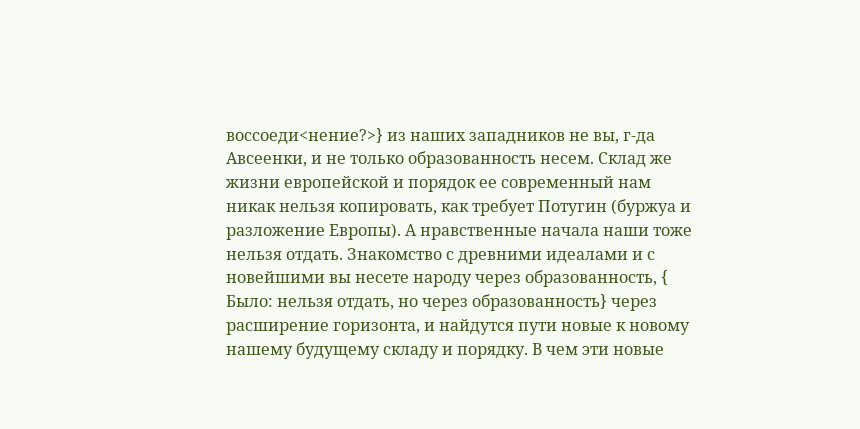воссоеди<нение?>} из наших западников не вы, г-да Авсеенки, и не только образованность несем. Склад же жизни европейской и порядок ее современный нам никак нельзя копировать, как требует Потугин (буржуа и разложение Европы). А нравственные начала наши тоже нельзя отдать. Знакомство с древними идеалами и с новейшими вы несете народу через образованность, { Было: нельзя отдать, но через образованность} через расширение горизонта, и найдутся пути новые к новому нашему будущему складу и порядку. В чем эти новые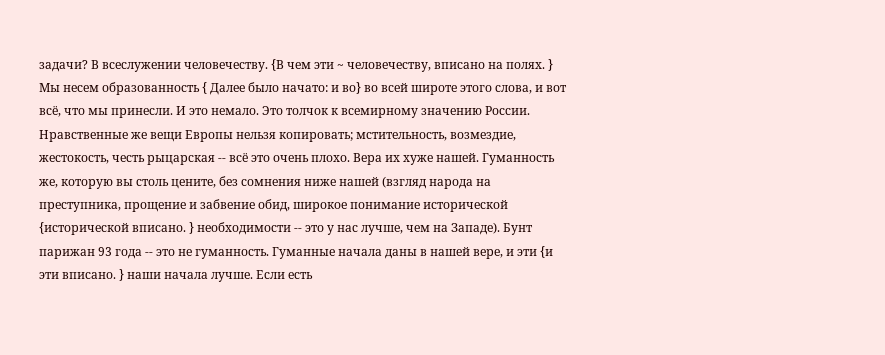задачи? В всеслужении человечеству. {В чем эти ~ человечеству, вписано на полях. } Мы несем образованность { Далее было начато: и во} во всей широте этого слова, и вот всё, что мы принесли. И это немало. Это толчок к всемирному значению России.
Нравственные же вещи Европы нельзя копировать; мстительность, возмездие, жестокость, честь рыцарская -- всё это очень плохо. Вера их хуже нашей. Гуманность же, которую вы столь цените, без сомнения ниже нашей (взгляд народа на преступника, прощение и забвение обид, широкое понимание исторической {исторической вписано. } необходимости -- это у нас лучше, чем на Западе). Бунт парижан 93 года -- это не гуманность. Гуманные начала даны в нашей вере, и эти {и эти вписано. } наши начала лучше. Если есть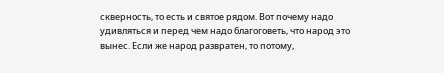скверность, то есть и святое рядом. Вот почему надо удивляться и перед чем надо благоговеть, что народ это вынес. Если же народ развратен, то потому,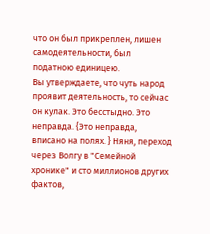что он был прикреплен, лишен самодеятельности, был податною единицею.
Вы утверждаете, что чуть народ проявит деятельность, то сейчас он кулак. Это бесстыдно. Это неправда. {Это неправда, вписано на полях. } Няня, переход через Волгу в "Семейной хронике" и сто миллионов других фактов,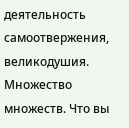деятельность самоотвержения, великодушия. Множество множеств. Что вы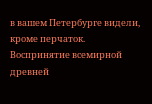в вашем Петербурге видели, кроме перчаток.
Воспринятие всемирной древней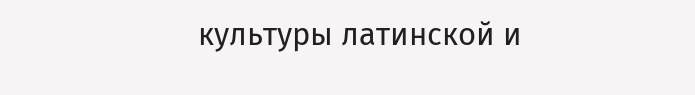культуры латинской и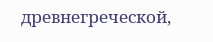древнегреческой,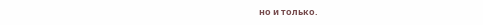но и только.